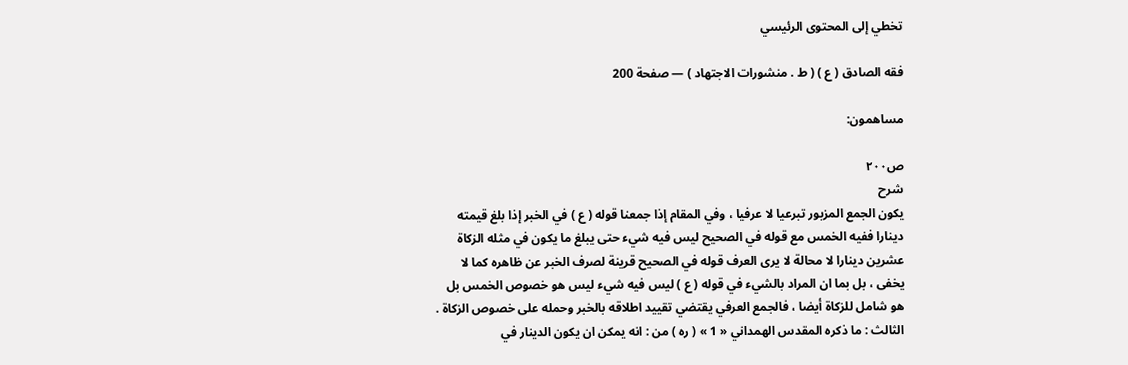تخطي إلى المحتوى الرئيسي

فقه الصادق ( ع ) ( ط . منشورات الاجتهاد ) — صفحة 200

مساهمون:

ص٢٠٠
شرح
يكون الجمع المزبور تبرعيا لا عرفيا ، وفي المقام إذا جمعنا قوله ( ع ) في الخبر إذا بلغ قيمته دينارا ففيه الخمس مع قوله في الصحيح ليس فيه شيء حتى يبلغ ما يكون في مثله الزكاة عشرين دينارا لا محالة لا يرى العرف قوله في الصحيح قرينة لصرف الخبر عن ظاهره كما لا يخفى ، بل بما ان المراد بالشيء في قوله ( ع ) ليس فيه شيء ليس هو خصوص الخمس بل هو شامل للزكاة أيضا ، فالجمع العرفي يقتضي تقييد اطلاقه بالخبر وحمله على خصوص الزكاة . الثالث : ما ذكره المقدس الهمداني « 1 » ( ره ) من : انه يمكن ان يكون الدينار في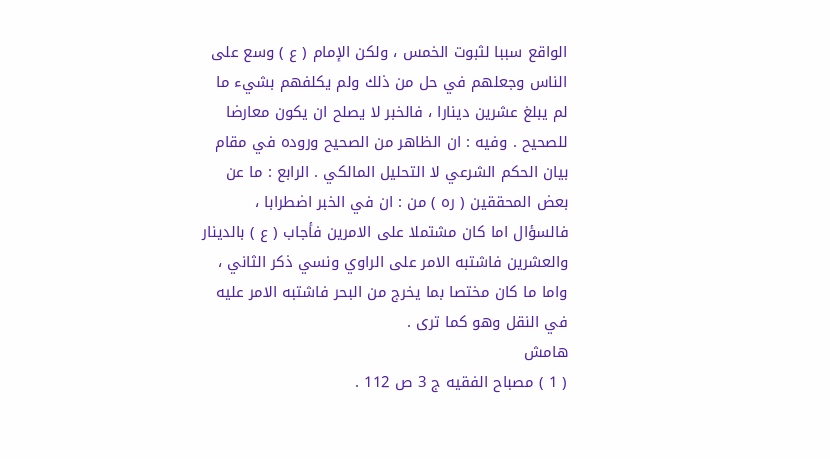الواقع سببا لثبوت الخمس ، ولكن الإمام ( ع ) وسع على الناس وجعلهم في حل من ذلك ولم يكلفهم بشيء ما لم يبلغ عشرين دينارا ، فالخبر لا يصلح ان يكون معارضا للصحيح . وفيه : ان الظاهر من الصحيح وروده في مقام بيان الحكم الشرعي لا التحليل المالكي . الرابع : ما عن بعض المحققين ( ره ) من : ان في الخبر اضطرابا ، فالسؤال اما كان مشتملا على الامرين فأجاب ( ع ) بالدينار والعشرين فاشتبه الامر على الراوي ونسي ذكر الثاني ، واما ما كان مختصا بما يخرج من البحر فاشتبه الامر عليه في النقل وهو كما ترى .
هامش
( 1 ) مصباح الفقيه ج 3 ص 112 .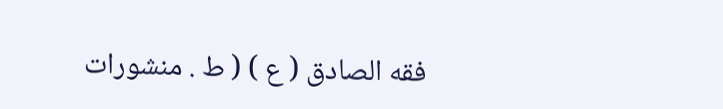فقه الصادق ( ع ) ( ط . منشورات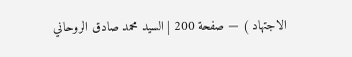الاجتهاد ) — صفحة 200 | السيد محمد صادق الروحاني